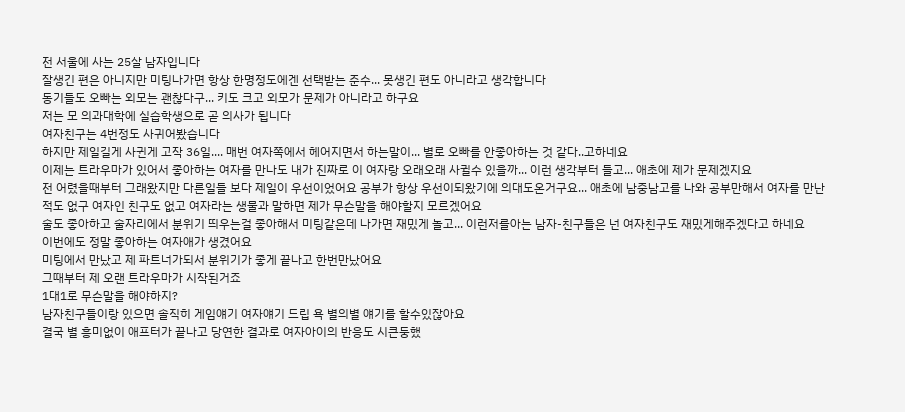전 서울에 사는 25살 남자입니다
잘생긴 편은 아니지만 미팅나가면 항상 한명정도에겐 선택받는 준수... 못생긴 편도 아니라고 생각합니다
동기들도 오빠는 외모는 괜찮다구... 키도 크고 외모가 문제가 아니라고 하구요
저는 모 의과대학에 실습학생으로 곧 의사가 됩니다
여자친구는 4번정도 사귀어봤습니다
하지만 제일길게 사귄게 고작 36일.... 매번 여자쪽에서 헤어지면서 하는말이... 별로 오빠를 안좋아하는 것 같다..고하네요
이제는 트라우마가 있어서 좋아하는 여자를 만나도 내가 진짜로 이 여자랑 오래오래 사귈수 있을까... 이런 생각부터 들고... 애초에 제가 문제겠지요
전 어렸을때부터 그래왔지만 다른일들 보다 제일이 우선이었어요 공부가 항상 우선이되왔기에 의대도온거구요... 애초에 남중남고를 나와 공부만해서 여자를 만난적도 없구 여자인 친구도 없고 여자라는 생물과 말하면 제가 무슨말을 해야할지 모르겠어요
술도 좋아하고 술자리에서 분위기 띄우는걸 좋아해서 미팅같은데 나가면 재밌게 놀고... 이런저를아는 남자-친구들은 넌 여자친구도 재밌게해주겠다고 하네요
이번에도 정말 좋아하는 여자애가 생겼어요
미팅에서 만났고 제 파트너가되서 분위기가 좋게 끝나고 한번만났어요
그때부터 제 오랜 트라우마가 시작된거죠
1대1로 무슨말을 해야하지?
남자친구들이랑 있으면 솔직히 게임얘기 여자얘기 드립 욕 별의별 얘기를 할수있잖아요
결국 별 흥미없이 애프터가 끝나고 당연한 결과로 여자아이의 반응도 시큰둥했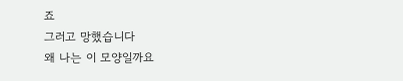죠
그러고 망했습니다
왜 나는 이 모양일까요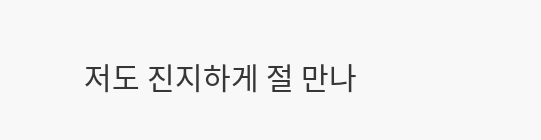저도 진지하게 절 만나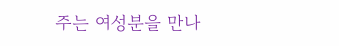주는 여성분을 만나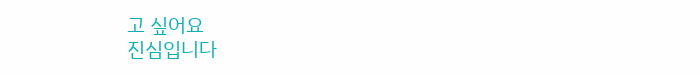고 싶어요
진심입니다